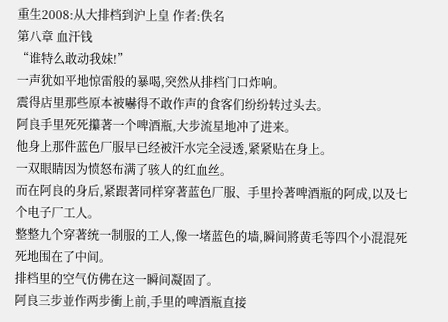重生2008:从大排档到沪上皇 作者:佚名
第八章 血汗钱
“谁特么敢动我妹!”
一声犹如平地惊雷般的暴喝,突然从排档门口炸响。
震得店里那些原本被嚇得不敢作声的食客们纷纷转过头去。
阿良手里死死攥著一个啤酒瓶,大步流星地冲了进来。
他身上那件蓝色厂服早已经被汗水完全浸透,紧紧贴在身上。
一双眼睛因为愤怒布满了骇人的红血丝。
而在阿良的身后,紧跟著同样穿著蓝色厂服、手里拎著啤酒瓶的阿成,以及七个电子厂工人。
整整九个穿著统一制服的工人,像一堵蓝色的墙,瞬间將黄毛等四个小混混死死地围在了中间。
排档里的空气仿佛在这一瞬间凝固了。
阿良三步並作两步衝上前,手里的啤酒瓶直接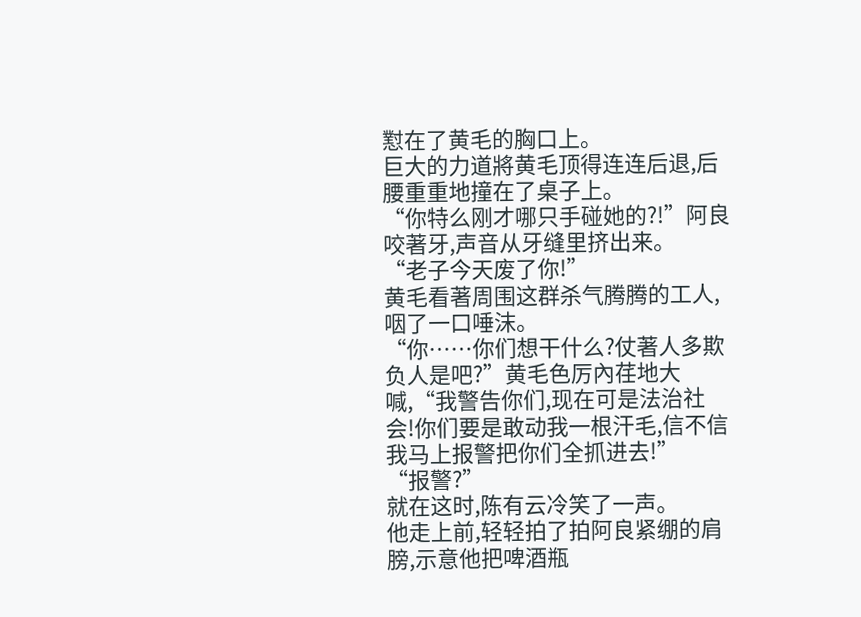懟在了黄毛的胸口上。
巨大的力道將黄毛顶得连连后退,后腰重重地撞在了桌子上。
“你特么刚才哪只手碰她的?!”阿良咬著牙,声音从牙缝里挤出来。
“老子今天废了你!”
黄毛看著周围这群杀气腾腾的工人,咽了一口唾沫。
“你……你们想干什么?仗著人多欺负人是吧?”黄毛色厉內荏地大喊,“我警告你们,现在可是法治社会!你们要是敢动我一根汗毛,信不信我马上报警把你们全抓进去!”
“报警?”
就在这时,陈有云冷笑了一声。
他走上前,轻轻拍了拍阿良紧绷的肩膀,示意他把啤酒瓶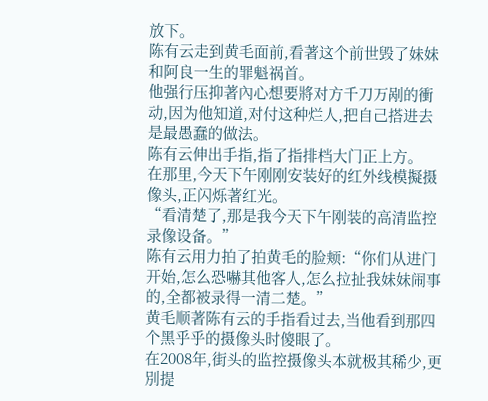放下。
陈有云走到黄毛面前,看著这个前世毁了妹妹和阿良一生的罪魁祸首。
他强行压抑著內心想要將对方千刀万剐的衝动,因为他知道,对付这种烂人,把自己搭进去是最愚蠢的做法。
陈有云伸出手指,指了指排档大门正上方。
在那里,今天下午刚刚安装好的红外线模擬摄像头,正闪烁著红光。
“看清楚了,那是我今天下午刚装的高清监控录像设备。”
陈有云用力拍了拍黄毛的脸颊:“你们从进门开始,怎么恐嚇其他客人,怎么拉扯我妹妹闹事的,全都被录得一清二楚。”
黄毛顺著陈有云的手指看过去,当他看到那四个黑乎乎的摄像头时傻眼了。
在2008年,街头的监控摄像头本就极其稀少,更別提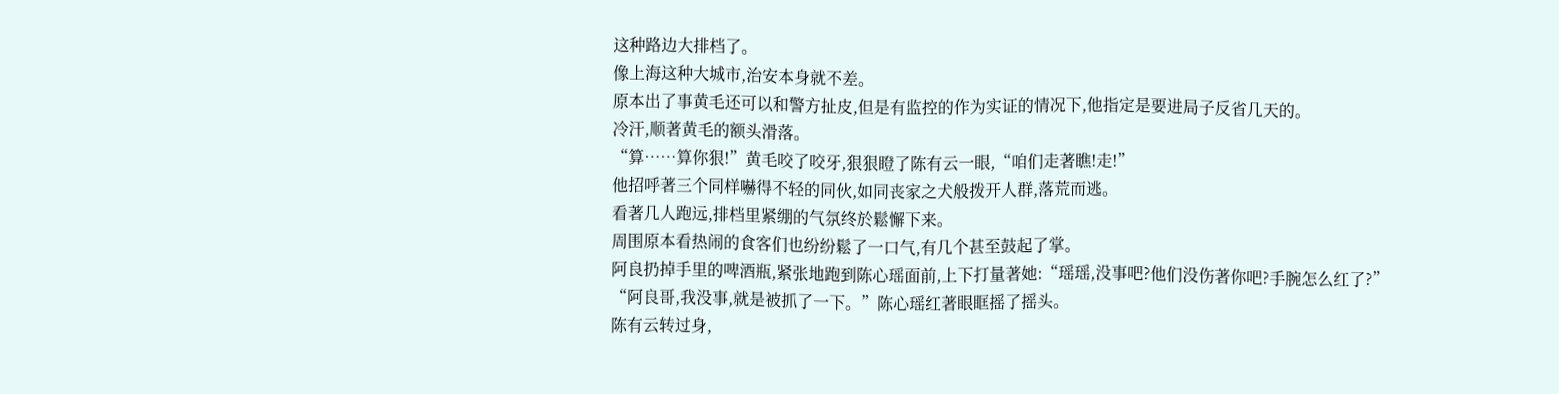这种路边大排档了。
像上海这种大城市,治安本身就不差。
原本出了事黄毛还可以和警方扯皮,但是有监控的作为实证的情况下,他指定是要进局子反省几天的。
冷汗,顺著黄毛的额头滑落。
“算……算你狠!”黄毛咬了咬牙,狠狠瞪了陈有云一眼,“咱们走著瞧!走!”
他招呼著三个同样嚇得不轻的同伙,如同丧家之犬般拨开人群,落荒而逃。
看著几人跑远,排档里紧绷的气氛终於鬆懈下来。
周围原本看热闹的食客们也纷纷鬆了一口气,有几个甚至鼓起了掌。
阿良扔掉手里的啤酒瓶,紧张地跑到陈心瑶面前,上下打量著她:“瑶瑶,没事吧?他们没伤著你吧?手腕怎么红了?”
“阿良哥,我没事,就是被抓了一下。”陈心瑶红著眼眶摇了摇头。
陈有云转过身,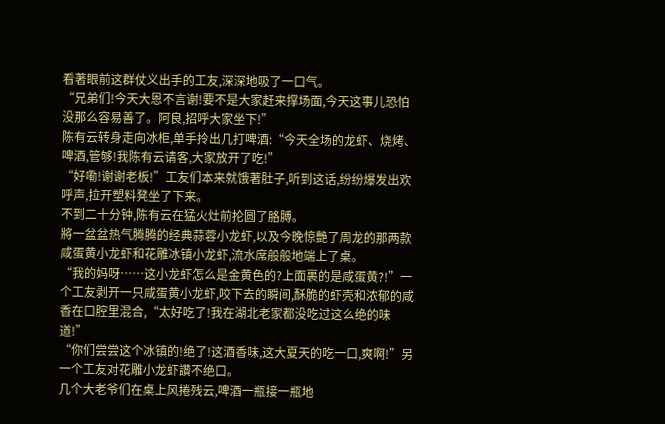看著眼前这群仗义出手的工友,深深地吸了一口气。
“兄弟们!今天大恩不言谢!要不是大家赶来撑场面,今天这事儿恐怕没那么容易善了。阿良,招呼大家坐下!”
陈有云转身走向冰柜,单手拎出几打啤酒:“今天全场的龙虾、烧烤、啤酒,管够!我陈有云请客,大家放开了吃!”
“好嘞!谢谢老板!”工友们本来就饿著肚子,听到这话,纷纷爆发出欢呼声,拉开塑料凳坐了下来。
不到二十分钟,陈有云在猛火灶前抡圆了胳膊。
將一盆盆热气腾腾的经典蒜蓉小龙虾,以及今晚惊艷了周龙的那两款咸蛋黄小龙虾和花雕冰镇小龙虾,流水席般般地端上了桌。
“我的妈呀……这小龙虾怎么是金黄色的?上面裹的是咸蛋黄?!”一个工友剥开一只咸蛋黄小龙虾,咬下去的瞬间,酥脆的虾壳和浓郁的咸香在口腔里混合,“太好吃了!我在湖北老家都没吃过这么绝的味道!”
“你们尝尝这个冰镇的!绝了!这酒香味,这大夏天的吃一口,爽啊!”另一个工友对花雕小龙虾讚不绝口。
几个大老爷们在桌上风捲残云,啤酒一瓶接一瓶地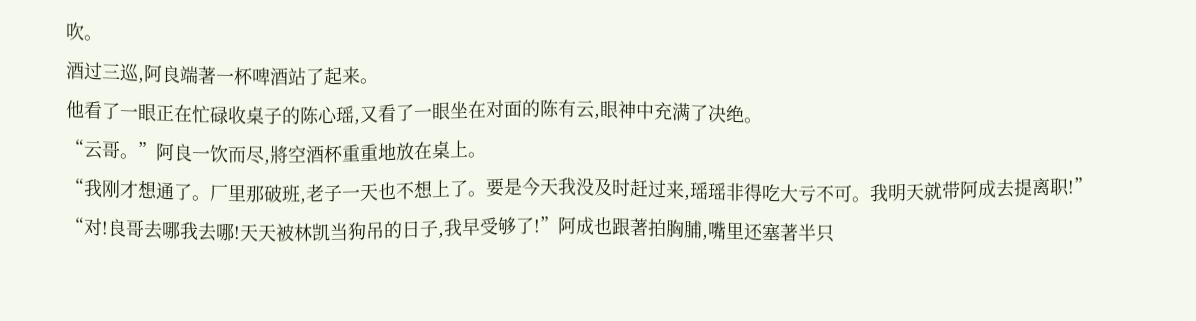吹。
酒过三巡,阿良端著一杯啤酒站了起来。
他看了一眼正在忙碌收桌子的陈心瑶,又看了一眼坐在对面的陈有云,眼神中充满了决绝。
“云哥。”阿良一饮而尽,將空酒杯重重地放在桌上。
“我刚才想通了。厂里那破班,老子一天也不想上了。要是今天我没及时赶过来,瑶瑶非得吃大亏不可。我明天就带阿成去提离职!”
“对!良哥去哪我去哪!天天被林凯当狗吊的日子,我早受够了!”阿成也跟著拍胸脯,嘴里还塞著半只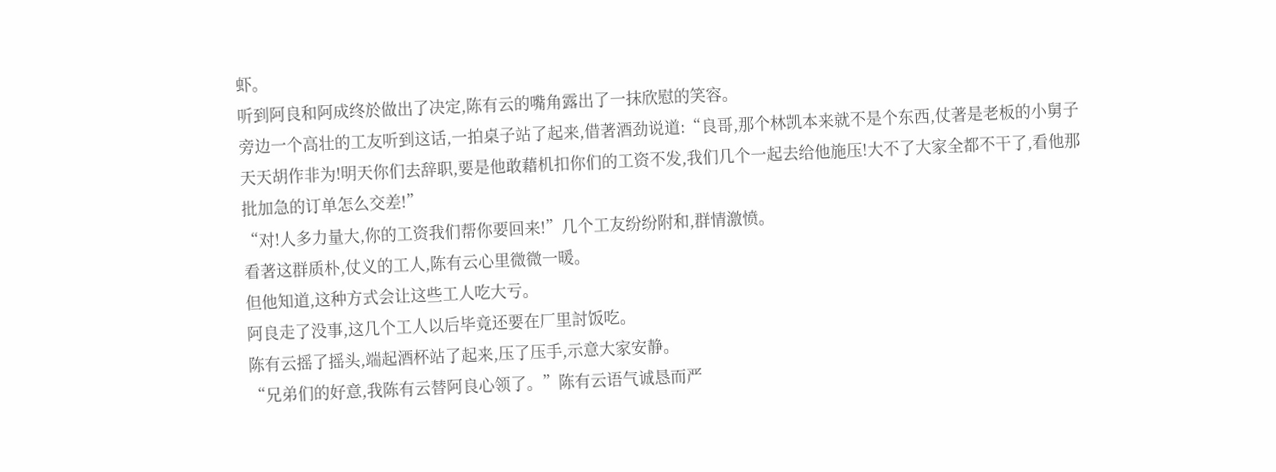虾。
听到阿良和阿成终於做出了决定,陈有云的嘴角露出了一抹欣慰的笑容。
旁边一个高壮的工友听到这话,一拍桌子站了起来,借著酒劲说道:“良哥,那个林凯本来就不是个东西,仗著是老板的小舅子天天胡作非为!明天你们去辞职,要是他敢藉机扣你们的工资不发,我们几个一起去给他施压!大不了大家全都不干了,看他那批加急的订单怎么交差!”
“对!人多力量大,你的工资我们帮你要回来!”几个工友纷纷附和,群情激愤。
看著这群质朴,仗义的工人,陈有云心里微微一暖。
但他知道,这种方式会让这些工人吃大亏。
阿良走了没事,这几个工人以后毕竟还要在厂里討饭吃。
陈有云摇了摇头,端起酒杯站了起来,压了压手,示意大家安静。
“兄弟们的好意,我陈有云替阿良心领了。”陈有云语气诚恳而严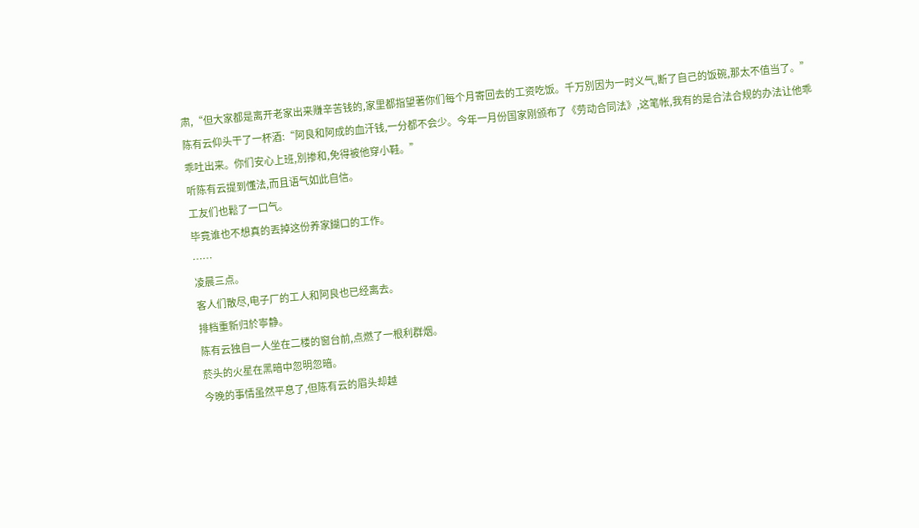肃,“但大家都是离开老家出来赚辛苦钱的,家里都指望著你们每个月寄回去的工资吃饭。千万別因为一时义气,断了自己的饭碗,那太不值当了。”
陈有云仰头干了一杯酒:“阿良和阿成的血汗钱,一分都不会少。今年一月份国家刚颁布了《劳动合同法》,这笔帐,我有的是合法合规的办法让他乖乖吐出来。你们安心上班,別掺和,免得被他穿小鞋。”
听陈有云提到懂法,而且语气如此自信。
工友们也鬆了一口气。
毕竟谁也不想真的丟掉这份养家餬口的工作。
……
凌晨三点。
客人们散尽,电子厂的工人和阿良也已经离去。
排档重新归於寧静。
陈有云独自一人坐在二楼的窗台前,点燃了一根利群烟。
菸头的火星在黑暗中忽明忽暗。
今晚的事情虽然平息了,但陈有云的眉头却越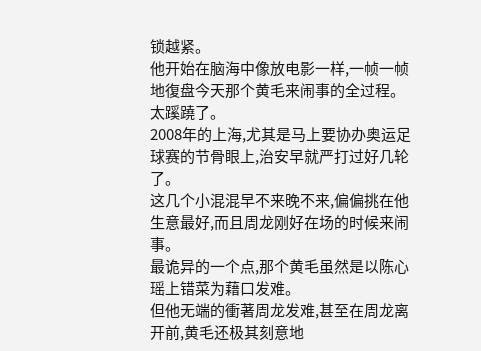锁越紧。
他开始在脑海中像放电影一样,一帧一帧地復盘今天那个黄毛来闹事的全过程。
太蹊蹺了。
2008年的上海,尤其是马上要协办奥运足球赛的节骨眼上,治安早就严打过好几轮了。
这几个小混混早不来晚不来,偏偏挑在他生意最好,而且周龙刚好在场的时候来闹事。
最诡异的一个点,那个黄毛虽然是以陈心瑶上错菜为藉口发难。
但他无端的衝著周龙发难,甚至在周龙离开前,黄毛还极其刻意地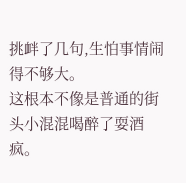挑衅了几句,生怕事情闹得不够大。
这根本不像是普通的街头小混混喝醉了耍酒疯。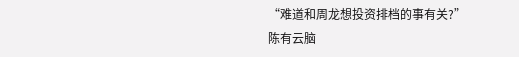“难道和周龙想投资排档的事有关?”
陈有云脑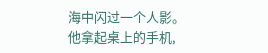海中闪过一个人影。
他拿起桌上的手机,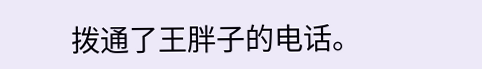拨通了王胖子的电话。